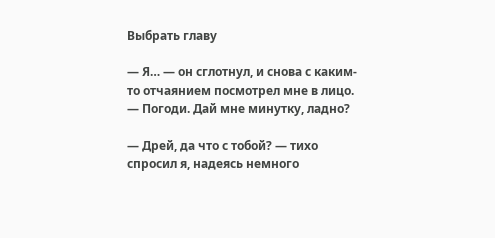Выбрать главу

— Я… — он сглотнул, и снова с каким-то отчаянием посмотрел мне в лицо. — Погоди. Дай мне минутку, ладно?

— Дрей, да что с тобой? — тихо спросил я, надеясь немного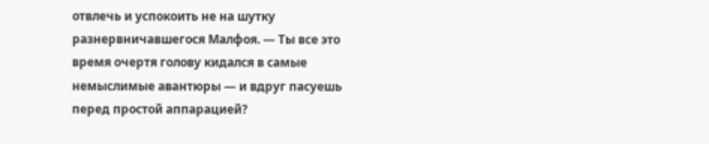отвлечь и успокоить не на шутку разнервничавшегося Малфоя. — Ты все это время очертя голову кидался в самые немыслимые авантюры — и вдруг пасуешь перед простой аппарацией?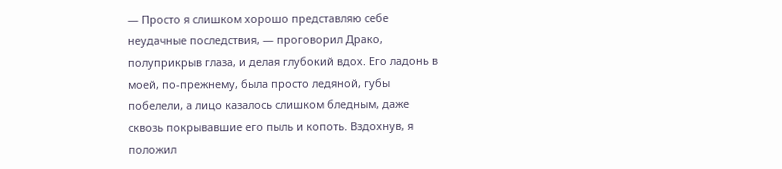— Просто я слишком хорошо представляю себе неудачные последствия, — проговорил Драко, полуприкрыв глаза, и делая глубокий вдох. Его ладонь в моей, по-прежнему, была просто ледяной, губы побелели, а лицо казалось слишком бледным, даже сквозь покрывавшие его пыль и копоть. Вздохнув, я положил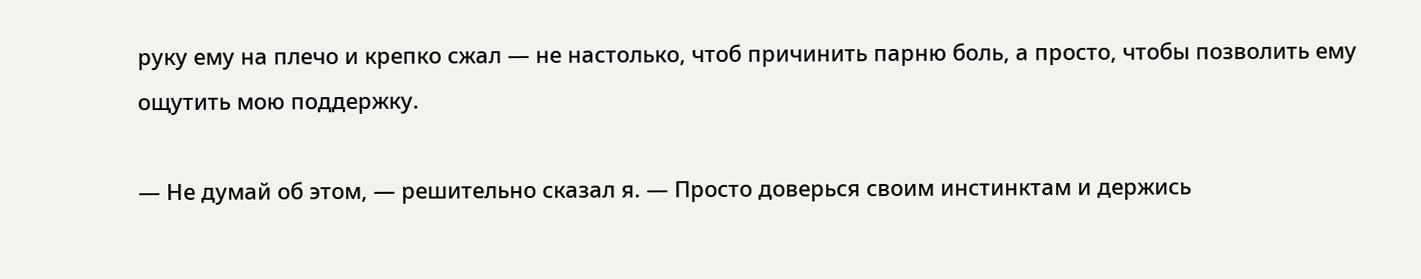руку ему на плечо и крепко сжал — не настолько, чтоб причинить парню боль, а просто, чтобы позволить ему ощутить мою поддержку.

— Не думай об этом, — решительно сказал я. — Просто доверься своим инстинктам и держись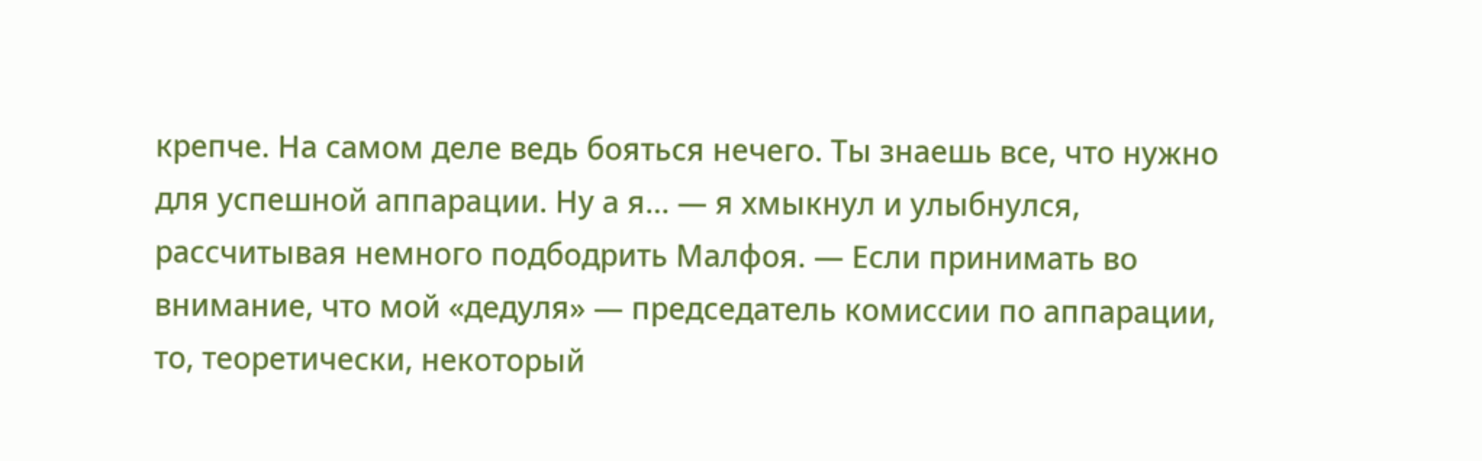крепче. На самом деле ведь бояться нечего. Ты знаешь все, что нужно для успешной аппарации. Ну а я… — я хмыкнул и улыбнулся, рассчитывая немного подбодрить Малфоя. — Если принимать во внимание, что мой «дедуля» — председатель комиссии по аппарации, то, теоретически, некоторый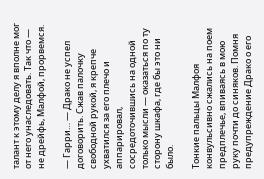талант к этому делу я вполне мог от него унаследовать. Так что — не дрейфь, Малфой, прорвемся.

— Гарри… — Драко не успел договорить. Сжав палочку свободной рукой, я крепче ухватился за его плечо и аппарировал, сосредоточившись на одной только мысли — оказаться по ту сторону шкафа, где бы это ни было.

Тонкие пальцы Малфоя конвульсивно сжались на поем предплечье, впиваясь в мою руку почти до синяков. Помня предупреждение Драко о его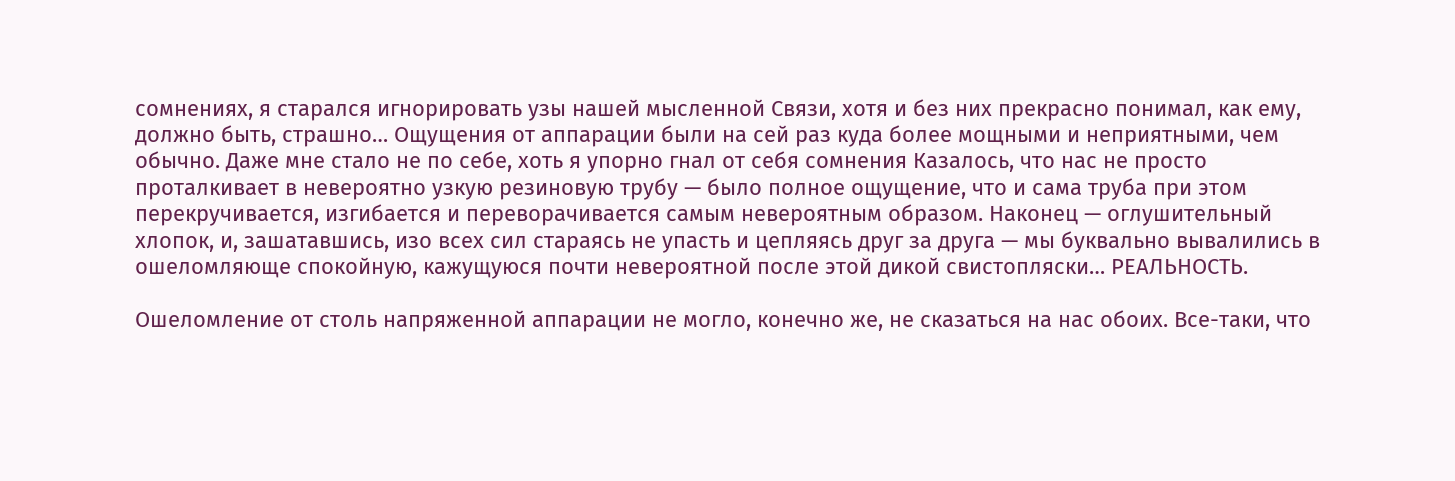сомнениях, я старался игнорировать узы нашей мысленной Связи, хотя и без них прекрасно понимал, как ему, должно быть, страшно… Ощущения от аппарации были на сей раз куда более мощными и неприятными, чем обычно. Даже мне стало не по себе, хоть я упорно гнал от себя сомнения Казалось, что нас не просто проталкивает в невероятно узкую резиновую трубу — было полное ощущение, что и сама труба при этом перекручивается, изгибается и переворачивается самым невероятным образом. Наконец — оглушительный хлопок, и, зашатавшись, изо всех сил стараясь не упасть и цепляясь друг за друга — мы буквально вывалились в ошеломляюще спокойную, кажущуюся почти невероятной после этой дикой свистопляски… РЕАЛЬНОСТЬ.

Ошеломление от столь напряженной аппарации не могло, конечно же, не сказаться на нас обоих. Все-таки, что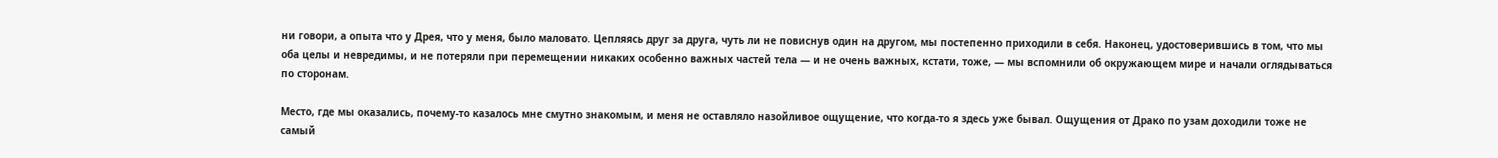ни говори, а опыта что у Дрея, что у меня, было маловато. Цепляясь друг за друга, чуть ли не повиснув один на другом, мы постепенно приходили в себя. Наконец, удостоверившись в том, что мы оба целы и невредимы, и не потеряли при перемещении никаких особенно важных частей тела — и не очень важных, кстати, тоже, — мы вспомнили об окружающем мире и начали оглядываться по сторонам.

Место, где мы оказались, почему-то казалось мне смутно знакомым, и меня не оставляло назойливое ощущение, что когда-то я здесь уже бывал. Ощущения от Драко по узам доходили тоже не самый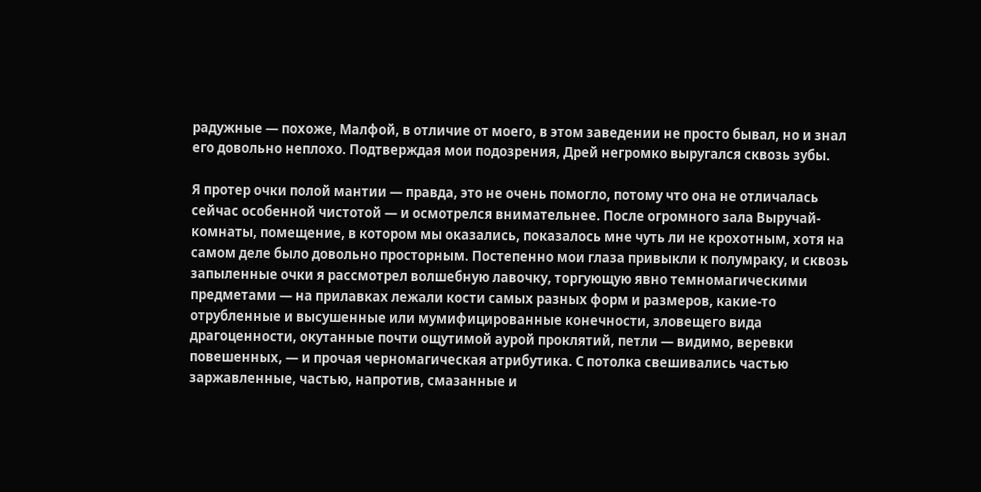радужные — похоже, Малфой, в отличие от моего, в этом заведении не просто бывал, но и знал его довольно неплохо. Подтверждая мои подозрения, Дрей негромко выругался сквозь зубы.

Я протер очки полой мантии — правда, это не очень помогло, потому что она не отличалась сейчас особенной чистотой — и осмотрелся внимательнее. После огромного зала Выручай-комнаты, помещение, в котором мы оказались, показалось мне чуть ли не крохотным, хотя на самом деле было довольно просторным. Постепенно мои глаза привыкли к полумраку, и сквозь запыленные очки я рассмотрел волшебную лавочку, торгующую явно темномагическими предметами — на прилавках лежали кости самых разных форм и размеров, какие-то отрубленные и высушенные или мумифицированные конечности, зловещего вида драгоценности, окутанные почти ощутимой аурой проклятий, петли — видимо, веревки повешенных, — и прочая черномагическая атрибутика. С потолка свешивались частью заржавленные, частью, напротив, смазанные и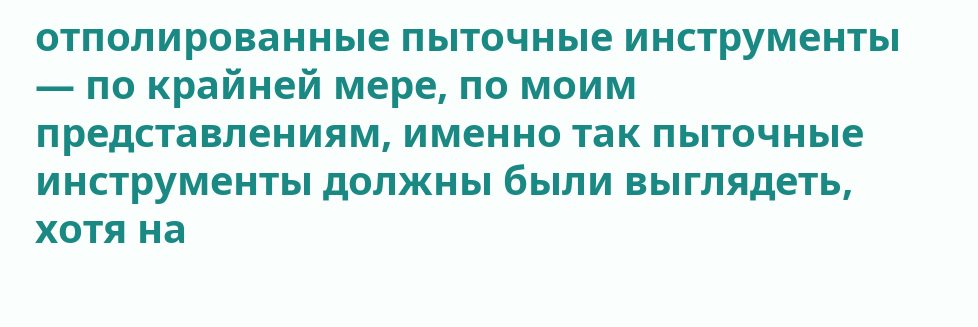отполированные пыточные инструменты — по крайней мере, по моим представлениям, именно так пыточные инструменты должны были выглядеть, хотя на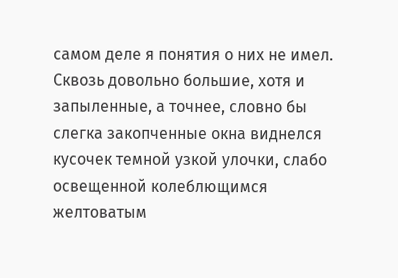самом деле я понятия о них не имел. Сквозь довольно большие, хотя и запыленные, а точнее, словно бы слегка закопченные окна виднелся кусочек темной узкой улочки, слабо освещенной колеблющимся желтоватым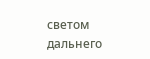светом дальнего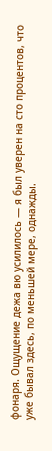фонаря. Ощущение дежа вю усилилось — я был уверен на сто процентов, что уже бывал здесь, по меньшей мере, однажды.